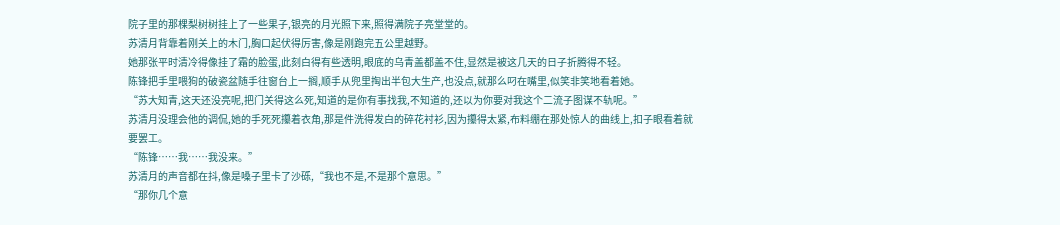院子里的那棵梨树树挂上了一些果子,银亮的月光照下来,照得满院子亮堂堂的。
苏清月背靠着刚关上的木门,胸口起伏得厉害,像是刚跑完五公里越野。
她那张平时清冷得像挂了霜的脸蛋,此刻白得有些透明,眼底的乌青盖都盖不住,显然是被这几天的日子折腾得不轻。
陈锋把手里喂狗的破瓷盆随手往窗台上一搁,顺手从兜里掏出半包大生产,也没点,就那么叼在嘴里,似笑非笑地看着她。
“苏大知青,这天还没亮呢,把门关得这么死,知道的是你有事找我,不知道的,还以为你要对我这个二流子图谋不轨呢。”
苏清月没理会他的调侃,她的手死死攥着衣角,那是件洗得发白的碎花衬衫,因为攥得太紧,布料绷在那处惊人的曲线上,扣子眼看着就要罢工。
“陈锋……我……我没来。”
苏清月的声音都在抖,像是嗓子里卡了沙砾,“我也不是,不是那个意思。”
“那你几个意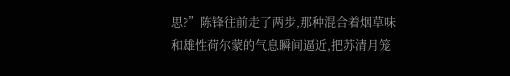思?”陈锋往前走了两步,那种混合着烟草味和雄性荷尔蒙的气息瞬间逼近,把苏清月笼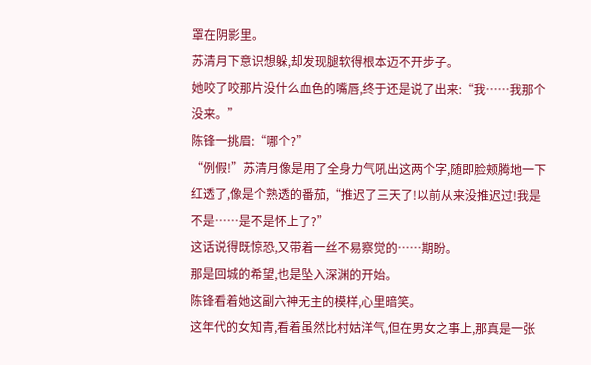罩在阴影里。
苏清月下意识想躲,却发现腿软得根本迈不开步子。
她咬了咬那片没什么血色的嘴唇,终于还是说了出来:“我……我那个没来。”
陈锋一挑眉:“哪个?”
“例假!”苏清月像是用了全身力气吼出这两个字,随即脸颊腾地一下红透了,像是个熟透的番茄,“推迟了三天了!以前从来没推迟过!我是不是……是不是怀上了?”
这话说得既惊恐,又带着一丝不易察觉的……期盼。
那是回城的希望,也是坠入深渊的开始。
陈锋看着她这副六神无主的模样,心里暗笑。
这年代的女知青,看着虽然比村姑洋气,但在男女之事上,那真是一张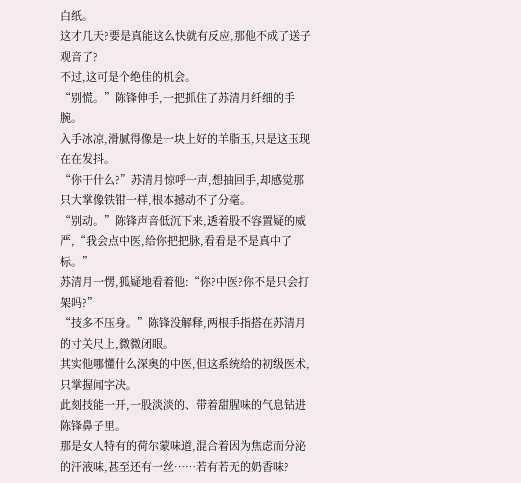白纸。
这才几天?要是真能这么快就有反应,那他不成了送子观音了?
不过,这可是个绝佳的机会。
“别慌。”陈锋伸手,一把抓住了苏清月纤细的手腕。
入手冰凉,滑腻得像是一块上好的羊脂玉,只是这玉现在在发抖。
“你干什么?”苏清月惊呼一声,想抽回手,却感觉那只大掌像铁钳一样,根本撼动不了分毫。
“别动。”陈锋声音低沉下来,透着股不容置疑的威严,“我会点中医,给你把把脉,看看是不是真中了标。”
苏清月一愣,狐疑地看着他:“你?中医?你不是只会打架吗?”
“技多不压身。”陈锋没解释,两根手指搭在苏清月的寸关尺上,微微闭眼。
其实他哪懂什么深奥的中医,但这系统给的初级医术,只掌握闻字决。
此刻技能一开,一股淡淡的、带着甜腥味的气息钻进陈锋鼻子里。
那是女人特有的荷尔蒙味道,混合着因为焦虑而分泌的汗液味,甚至还有一丝……若有若无的奶香味?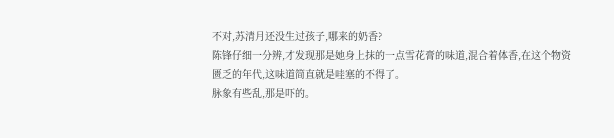不对,苏清月还没生过孩子,哪来的奶香?
陈锋仔细一分辨,才发现那是她身上抹的一点雪花膏的味道,混合着体香,在这个物资匮乏的年代,这味道简直就是哇塞的不得了。
脉象有些乱,那是吓的。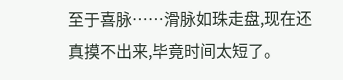至于喜脉……滑脉如珠走盘,现在还真摸不出来,毕竟时间太短了。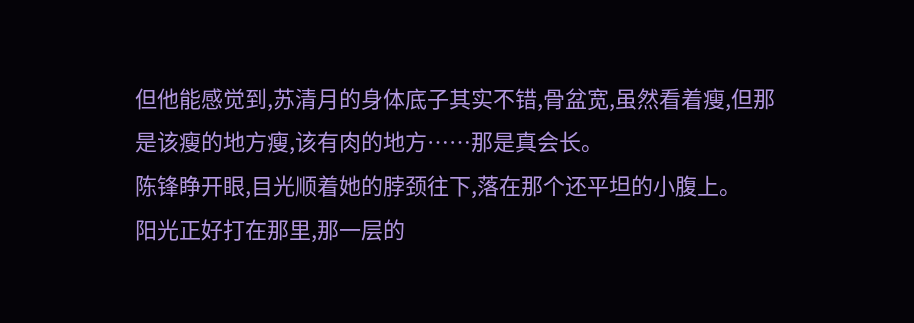但他能感觉到,苏清月的身体底子其实不错,骨盆宽,虽然看着瘦,但那是该瘦的地方瘦,该有肉的地方……那是真会长。
陈锋睁开眼,目光顺着她的脖颈往下,落在那个还平坦的小腹上。
阳光正好打在那里,那一层的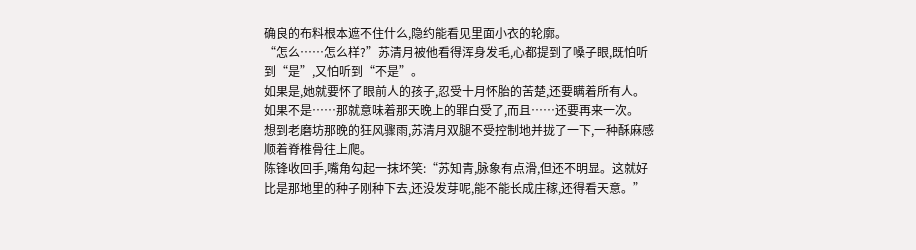确良的布料根本遮不住什么,隐约能看见里面小衣的轮廓。
“怎么……怎么样?”苏清月被他看得浑身发毛,心都提到了嗓子眼,既怕听到“是”,又怕听到“不是”。
如果是,她就要怀了眼前人的孩子,忍受十月怀胎的苦楚,还要瞒着所有人。
如果不是……那就意味着那天晚上的罪白受了,而且……还要再来一次。
想到老磨坊那晚的狂风骤雨,苏清月双腿不受控制地并拢了一下,一种酥麻感顺着脊椎骨往上爬。
陈锋收回手,嘴角勾起一抹坏笑:“苏知青,脉象有点滑,但还不明显。这就好比是那地里的种子刚种下去,还没发芽呢,能不能长成庄稼,还得看天意。”